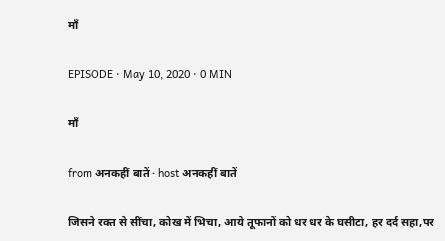माँ

EPISODE · May 10, 2020 · 0 MIN

माँ

from अनकहीं बातें · host अनकहीं बातें

जिसने रक्त से सींचा, कोख में भिचा, आये तूफानों को धर धर के घसीटा, हर दर्द सहा,पर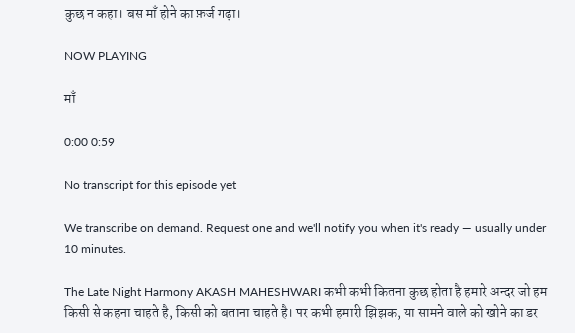कुछ न कहा। बस माँ होने का फ़र्ज गढ़ा।

NOW PLAYING

माँ

0:00 0:59

No transcript for this episode yet

We transcribe on demand. Request one and we'll notify you when it's ready — usually under 10 minutes.

The Late Night Harmony AKASH MAHESHWARI कभी कभी कितना कुछ होता है हमारे अन्दर जो हम किसी से कहना चाहते है, किसी को बताना चाहते है। पर कभी हमारी झिझक, या सामने वाले को खोने का डर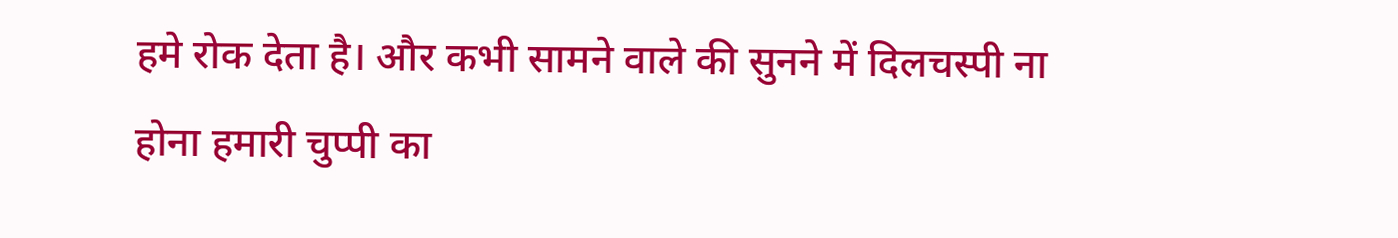हमे रोक देता है। और कभी सामने वाले की सुनने में दिलचस्पी ना होना हमारी चुप्पी का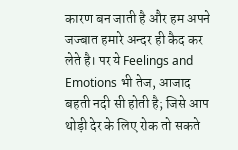कारण बन जाती है और हम अपने जज्बात हमारे अन्दर ही कैद कर लेते है। पर ये Feelings and Emotions भी तेज, आजाद बहती नदी सी होती है; जिसे आप थोड़ी देर के लिए रोक तो सकते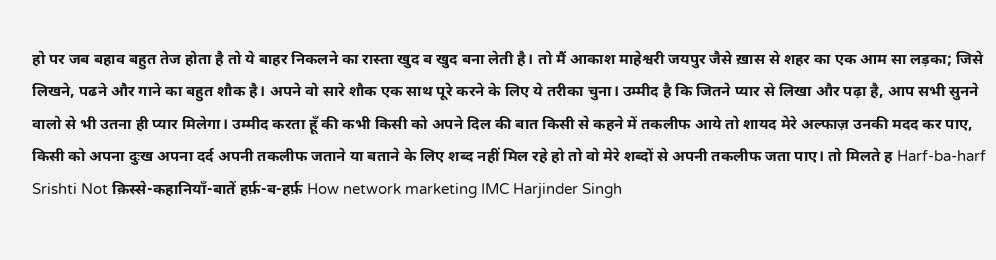हो पर जब बहाव बहुत तेज होता है तो ये बाहर निकलने का रास्ता खुद ब खुद बना लेती है। तो मैं आकाश माहेश्वरी जयपुर जैसे ख़ास से शहर का एक आम सा लड़का; जिसे लिखने, पढने और गाने का बहुत शौक है। अपने वो सारे शौक एक साथ पूरे करने के लिए ये तरीका चुना। उम्मीद है कि जितने प्यार से लिखा और पढ़ा है, आप सभी सुनने वालो से भी उतना ही प्यार मिलेगा। उम्मीद करता हूँ की कभी किसी को अपने दिल की बात किसी से कहने में तकलीफ आये तो शायद मेरे अल्फाज़ उनकी मदद कर पाए, किसी को अपना दुःख अपना दर्द अपनी तकलीफ जताने या बताने के लिए शब्द नहीं मिल रहे हो तो वो मेरे शब्दों से अपनी तकलीफ जता पाए। तो मिलते ह Harf-ba-harf Srishti Not क़िस्से-कहानियाँ-बातें हर्फ़-ब-हर्फ़ How network marketing IMC Harjinder Singh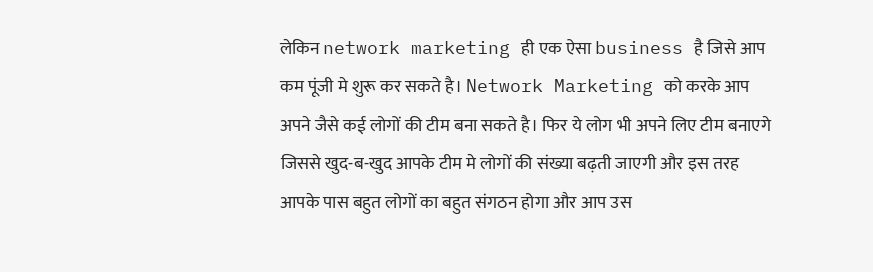लेकिन network marketing ही एक ऐसा business है जिसे आप कम पूंजी मे शुरू कर सकते है। Network Marketing को करके आप अपने जैसे कई लोगों की टीम बना सकते है। फिर ये लोग भी अपने लिए टीम बनाएगे जिससे खुद-ब-खुद आपके टीम मे लोगों की संख्या बढ़ती जाएगी और इस तरह आपके पास बहुत लोगों का बहुत संगठन होगा और आप उस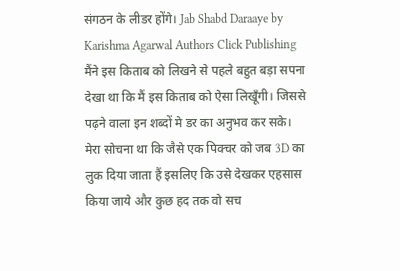संगठन के लीडर होंगे। Jab Shabd Daraaye by Karishma Agarwal Authors Click Publishing मैंने इस किताब को लिखने से पहले बहुत बड़ा सपना देखा था कि मैं इस किताब को ऐसा लिखूँगी। जिससे पढ़ने वाला इन शब्दों मे डर का अनुभव कर सके। मेरा सोचना था कि जैसे एक पिक्चर को जब 3D का लुक दिया जाता हैं इसलिए कि उसे देखकर एहसास किया जाये और कुछ हद तक वो सच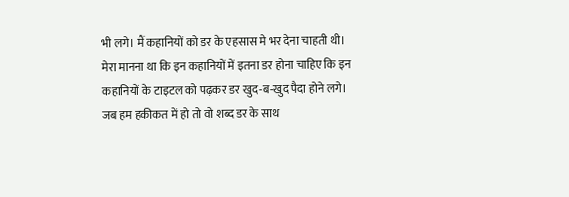भी लगे। मैं कहानियों को डर के एहसास मे भर देना चाहती थी। मेरा मानना था कि इन कहानियों में इतना डर होना चाहिए कि इन कहानियों के टाइटल को पढ़कर डर खुद-ब-खुद पैदा होने लगे। जब हम हकीकत में हो तो वो शब्द डर के साथ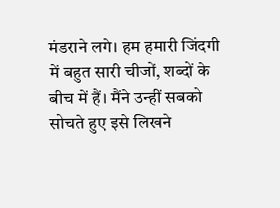मंडराने लगे। हम हमारी जिंदगी में बहुत सारी चीजों, शब्दों के बीच में हैं। मैंने उन्हीं सबको सोचते हुए इसे लिखने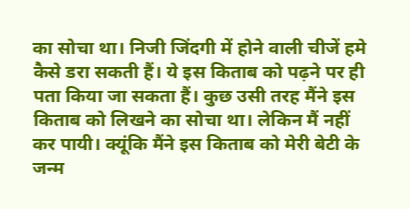का सोचा था। निजी जिंदगी में होने वाली चीजें हमे कैसे डरा सकती हैं। ये इस किताब को पढ़ने पर ही पता किया जा सकता हैं। कुछ उसी तरह मैंने इस किताब को लिखने का सोचा था। लेकिन मैं नहीं कर पायी। क्यूंकि मैंने इस किताब को मेरी बेटी के जन्म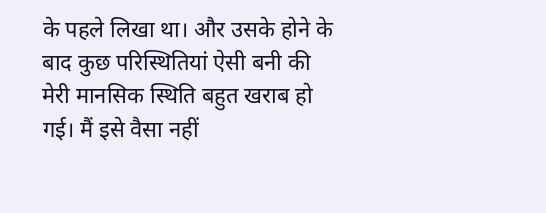के पहले लिखा था। और उसके होने के बाद कुछ परिस्थितियां ऐसी बनी की मेरी मानसिक स्थिति बहुत खराब हो गई। मैं इसे वैसा नहीं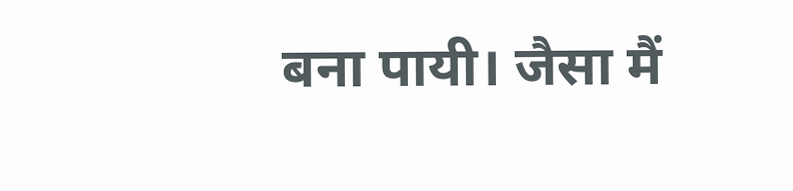बना पायी। जैसा मैं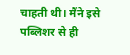चाहती थी। मैंने इसे पब्लिशर से ही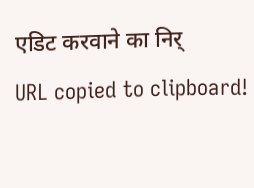एडिट करवाने का निर्
URL copied to clipboard!